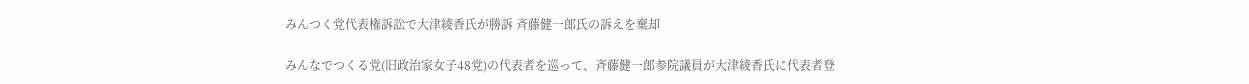みんつく党代表権訴訟で大津綾香氏が勝訴 斉藤健一郎氏の訴えを棄却

みんなでつくる党(旧政治家女子48党)の代表者を巡って、斉藤健一郎参院議員が大津綾香氏に代表者登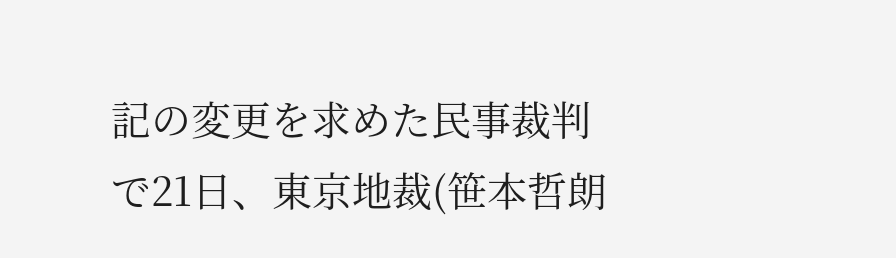記の変更を求めた民事裁判で21日、東京地裁(笹本哲朗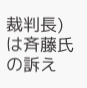裁判長)は斉藤氏の訴え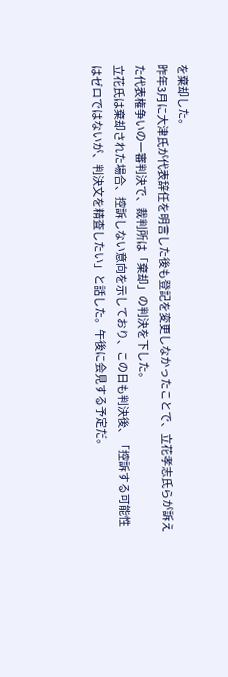を棄却した。
昨年3月に大津氏が代表辞任を明言した後も登記を変更しなかったことで、立花孝志氏らが訴えた代表権争いの一審判決で、裁判所は「棄却」の判決を下した。
立花氏は棄却された場合、控訴しない意向を示しており、この日も判決後、「控訴する可能性はゼロではないが、判決文を精査したい」と話した。午後に会見する予定だ。